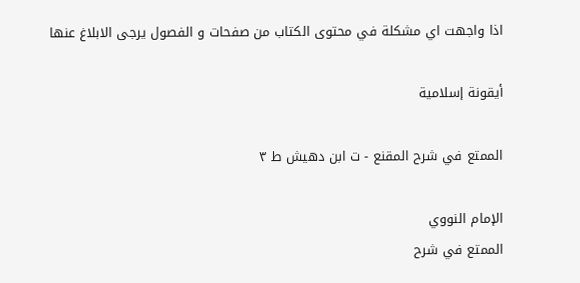اذا واجهت اي مشكلة في محتوى الكتاب من صفحات و الفصول يرجى الابلاغ عنها

أيقونة إسلامية

الممتع في شرح المقنع - ت ابن دهيش ط ٣

الإمام النووي
الممتع في شرح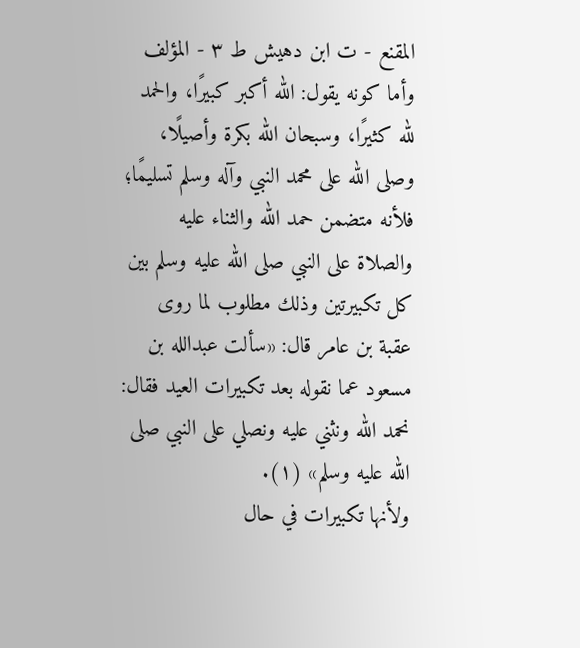المقنع - ت ابن دهيش ط ٣ - المؤلف
وأما كونه يقول: الله أكبر كبيرًا، والحمد لله كثيرًا، وسبحان الله بكرة وأصيلًا، وصلى الله على محمد النبي وآله وسلم تسليمًا؛ فلأنه متضمن حمد الله والثناء عليه والصلاة على النبي صلى الله عليه وسلم بين كل تكبيرتين وذلك مطلوب لما روى عقبة بن عامر قال: «سألت عبدالله بن مسعود عما نقوله بعد تكبيرات العيد فقال: نحمد الله ونثني عليه ونصلي على النبي صلى الله عليه وسلم» (١).
ولأنها تكبيرات في حال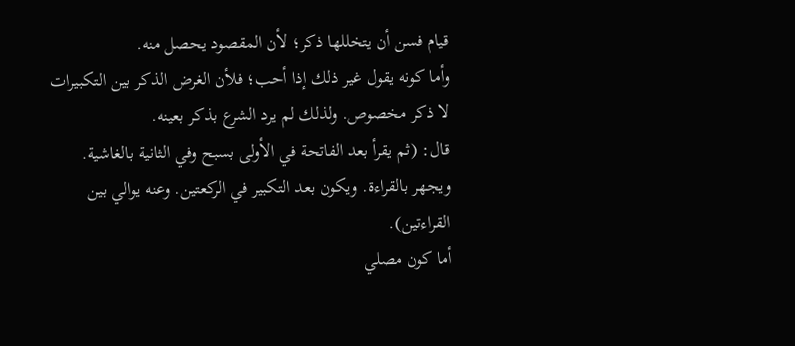قيام فسن أن يتخللها ذكر؛ لأن المقصود يحصل منه.
وأما كونه يقول غير ذلك إذا أحب؛ فلأن الغرض الذكر بين التكبيرات لا ذكر مخصوص. ولذلك لم يرد الشرع بذكر بعينه.
قال: (ثم يقرأ بعد الفاتحة في الأولى بسبح وفي الثانية بالغاشية. ويجهر بالقراءة. ويكون بعد التكبير في الركعتين. وعنه يوالي بين القراءتين).
أما كون مصلي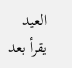العيد يقرأ بعد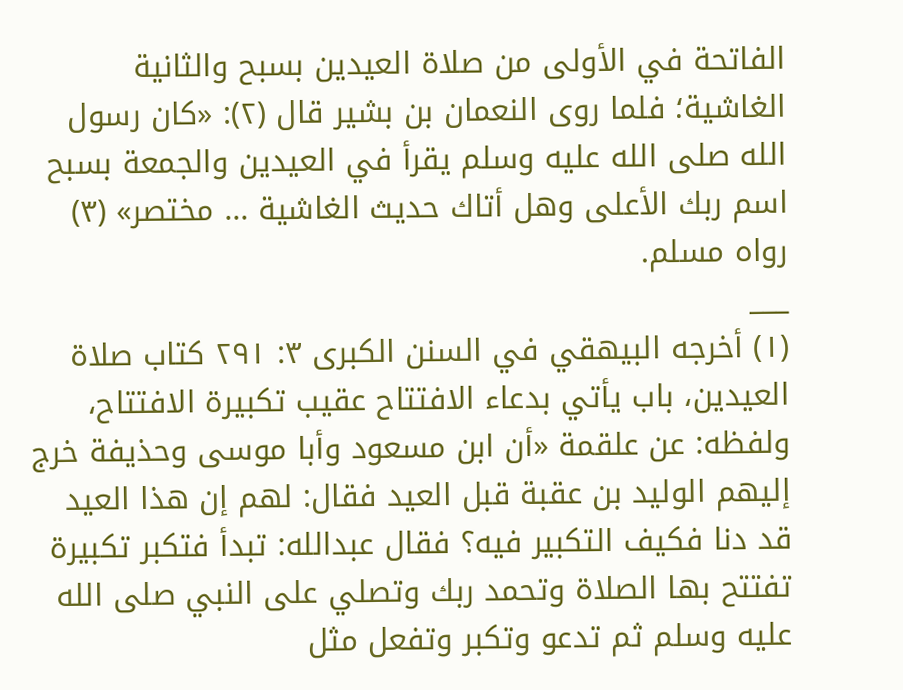الفاتحة في الأولى من صلاة العيدين بسبح والثانية الغاشية؛ فلما روى النعمان بن بشير قال (٢): «كان رسول الله صلى الله عليه وسلم يقرأ في العيدين والجمعة بسبح اسم ربك الأعلى وهل أتاك حديث الغاشية ... مختصر» (٣) رواه مسلم.
___
(١) أخرجه البيهقي في السنن الكبرى ٣: ٢٩١ كتاب صلاة العيدين، باب يأتي بدعاء الافتتاح عقيب تكبيرة الافتتاح، ولفظه: عن علقمة «أن ابن مسعود وأبا موسى وحذيفة خرج إليهم الوليد بن عقبة قبل العيد فقال: لهم إن هذا العيد قد دنا فكيف التكبير فيه؟ فقال عبدالله: تبدأ فتكبر تكبيرة تفتتح بها الصلاة وتحمد ربك وتصلي على النبي صلى الله عليه وسلم ثم تدعو وتكبر وتفعل مثل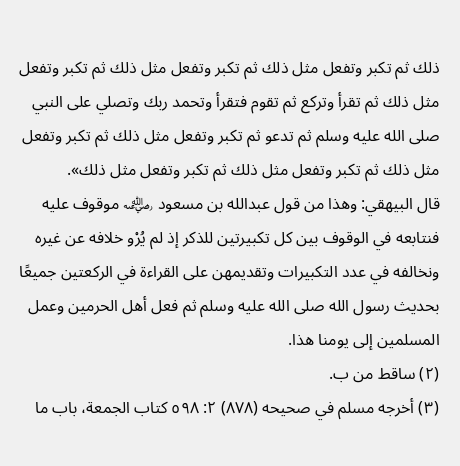ذلك ثم تكبر وتفعل مثل ذلك ثم تكبر وتفعل مثل ذلك ثم تكبر وتفعل مثل ذلك ثم تقرأ وتركع ثم تقوم فتقرأ وتحمد ربك وتصلي على النبي صلى الله عليه وسلم ثم تدعو ثم تكبر وتفعل مثل ذلك ثم تكبر وتفعل مثل ذلك ثم تكبر وتفعل مثل ذلك ثم تكبر وتفعل مثل ذلك».
قال البيهقي: وهذا من قول عبدالله بن مسعود ﵁ موقوف عليه فنتابعه في الوقوف بين كل تكبيرتين للذكر إذ لم يُرْو خلافه عن غيره ونخالفه في عدد التكبيرات وتقديمهن على القراءة في الركعتين جميعًا بحديث رسول الله صلى الله عليه وسلم ثم فعل أهل الحرمين وعمل المسلمين إلى يومنا هذا.
(٢) ساقط من ب.
(٣) أخرجه مسلم في صحيحه (٨٧٨) ٢: ٥٩٨ كتاب الجمعة، باب ما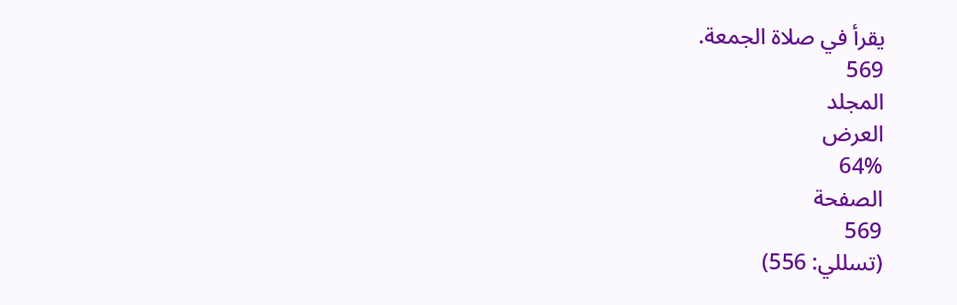يقرأ في صلاة الجمعة.
569
المجلد
العرض
64%
الصفحة
569
(تسللي: 556)